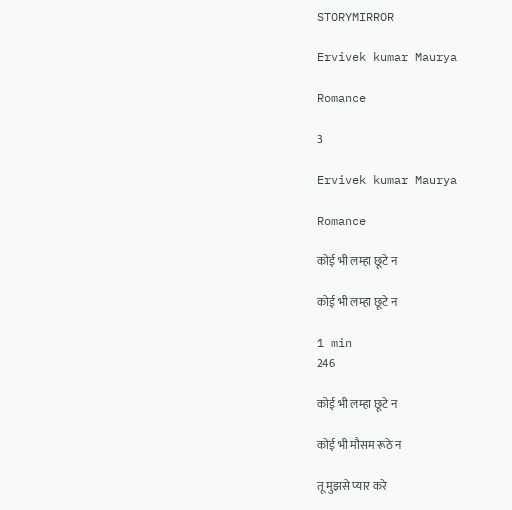STORYMIRROR

Ervivek kumar Maurya

Romance

3

Ervivek kumar Maurya

Romance

कोई भी लम्हा छूटे न

कोई भी लम्हा छूटे न

1 min
246

कोई भी लम्हा छूटे न

कोई भी मौसम रूठे न

तू मुझसे प्यार करे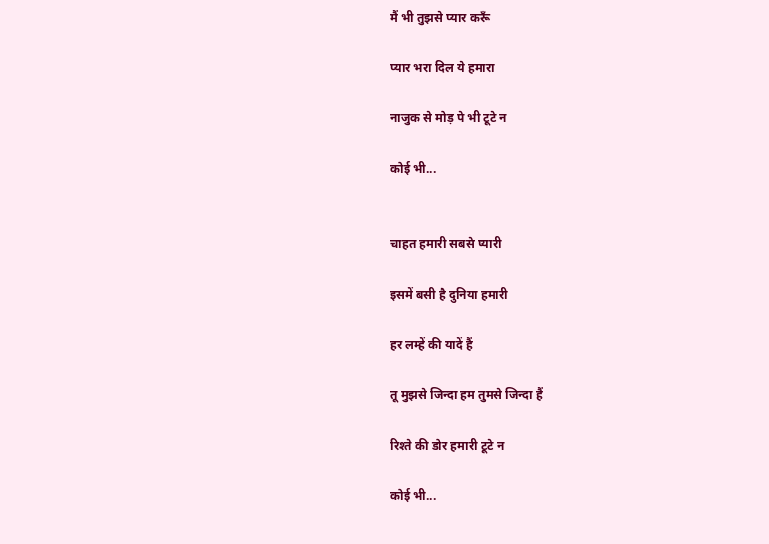मैं भी तुझसे प्यार करूँ

प्यार भरा दिल ये हमारा

नाजुक से मोड़ पे भी टूटे न

कोई भी...


चाहत हमारी सबसे प्यारी

इसमें बसी है दुनिया हमारी

हर लम्हें की यादें हैं

तू मुझसे जिन्दा हम तुमसे जिन्दा हैं

रिश्ते की डोर हमारी टूटे न

कोई भी...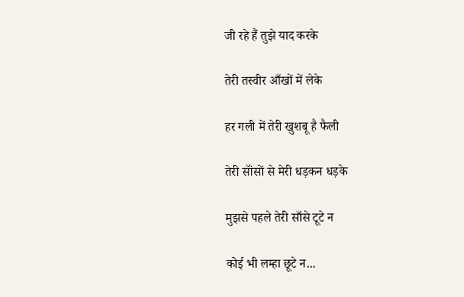जी रहे हैं तुझे याद करके

तेरी तस्वीर आँखों में लेके

हर गली में तेरी खुशबू है फैली

तेरी सॉंसों से मेरी धड़कन धड़के

मुझसे पहले तेरी साँसे टूटे न

कोई भी लम्हा छूटे न...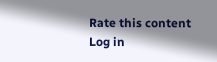Rate this content
Log in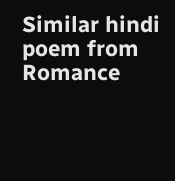Similar hindi poem from Romance